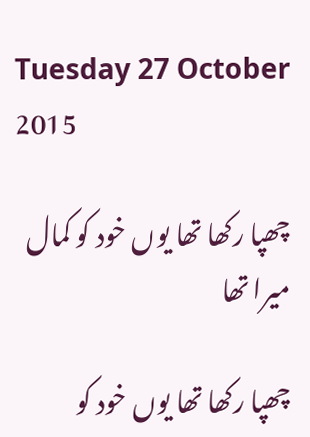Tuesday 27 October 2015

چھپا رکھا تھا یوں خود کو کمال میرا تھا

چھپا رکھا تھا یوں خود کو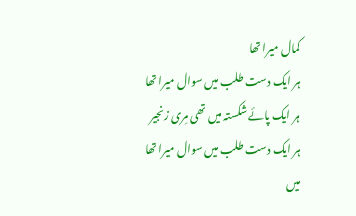کمال میرا تھا
ہر ایک دست طلب میں سوال میرا تھا
ہر ایک پائے شکستہ میں تھی مِری زنجیر
ہر ایک دست طلب میں سوال میرا تھا
میں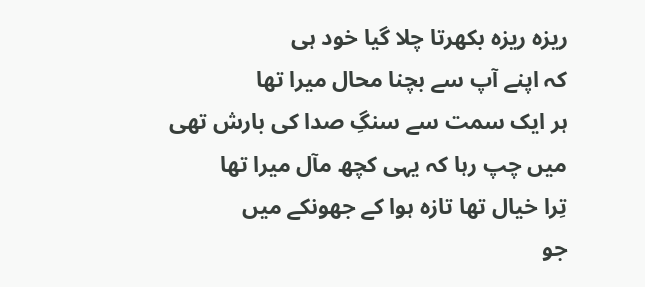ریزہ ریزہ بکھرتا چلا گیا خود ہی
کہ اپنے آپ سے بچنا محال میرا تھا
ہر ایک سمت سے سنگِ صدا کی بارش تھی
میں چپ رہا کہ یہی کچھ مآل میرا تھا
تِرا خیال تھا تازہ ہوا کے جھونکے میں
جو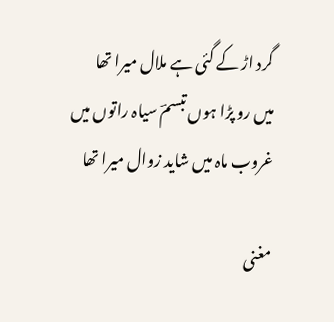گرد اڑ کے گئی ہے ملال میرا تھا
میں رو پڑا ہوں تبسمؔ سیاہ راتوں میں
غروب ماہ میں شاید زوال میرا تھا

مغنی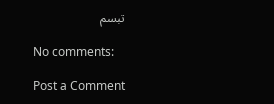تبسم

No comments:

Post a Comment